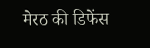मेरठ की डिफेंस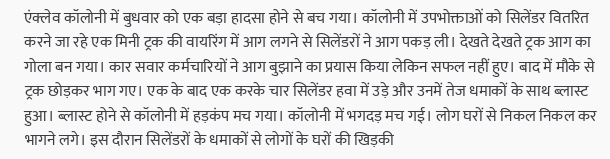एंक्लेव कॉलोनी में बुधवार को एक बड़ा हादसा होने से बच गया। कॉलोनी में उपभोक्ताओं को सिलेंडर वितरित करने जा रहे एक मिनी ट्रक की वायरिंग में आग लगने से सिलेंडरों ने आग पकड़ ली। देखते देखते ट्रक आग का गोला बन गया। कार सवार कर्मचारियों ने आग बुझाने का प्रयास किया लेकिन सफल नहीं हुए। बाद में मौके से ट्रक छोड़कर भाग गए। एक के बाद एक करके चार सिलेंडर हवा में उड़े और उनमें तेज धमाकों के साथ ब्लास्ट हुआ। ब्लास्ट होने से कॉलोनी में हड़कंप मच गया। कॉलोनी में भगदड़ मच गई। लोग घरों से निकल निकल कर भागने लगे। इस दौरान सिलेंडरों के धमाकों से लोगों के घरों की खिड़की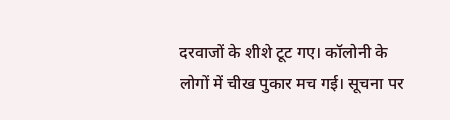दरवाजों के शीशे टूट गए। कॉलोनी के लोगों में चीख पुकार मच गई। सूचना पर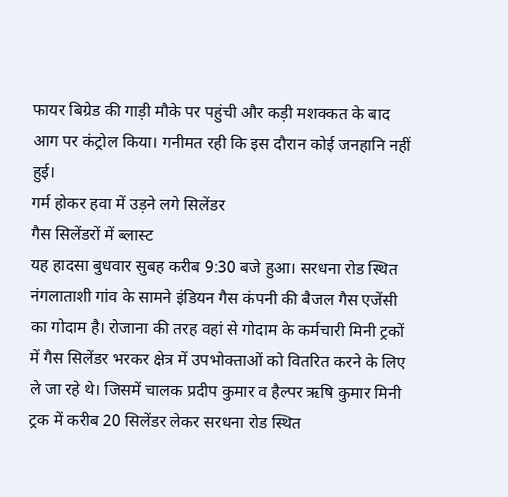फायर बिग्रेड की गाड़ी मौके पर पहुंची और कड़ी मशक्कत के बाद आग पर कंट्रोल किया। गनीमत रही कि इस दौरान कोई जनहानि नहीं हुई।
गर्म होकर हवा में उड़ने लगे सिलेंडर
गैस सिलेंडरों में ब्लास्ट
यह हादसा बुधवार सुबह करीब 9:30 बजे हुआ। सरधना रोड स्थित नंगलाताशी गांव के सामने इंडियन गैस कंपनी की बैजल गैस एजेंसी का गोदाम है। रोजाना की तरह वहां से गोदाम के कर्मचारी मिनी ट्रकों में गैस सिलेंडर भरकर क्षेत्र में उपभोक्ताओं को वितरित करने के लिए ले जा रहे थे। जिसमें चालक प्रदीप कुमार व हैल्पर ऋषि कुमार मिनी ट्रक में करीब 20 सिलेंडर लेकर सरधना रोड स्थित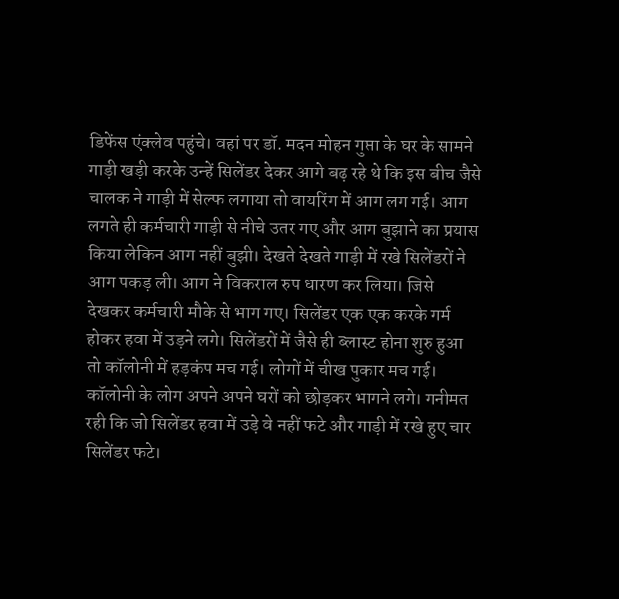डिफेंस एंक्लेव पहुंचे। वहां पर डॉ. मदन मोहन गुप्ता के घर के सामने गाड़ी खड़ी करके उन्हें सिलेंडर देकर आगे बढ़ रहे थे कि इस बीच जैसे चालक ने गाड़ी में सेल्फ लगाया तो वायरिंग में आग लग गई। आग लगते ही कर्मचारी गाड़ी से नीचे उतर गए और आग बुझाने का प्रयास किया लेकिन आग नहीं बुझी। देखते देखते गाड़ी में रखे सिलेंडरों ने आग पकड़ ली। आग ने विकराल रुप धारण कर लिया। जिसे देखकर कर्मचारी मौके से भाग गए। सिलेंडर एक एक करके गर्म होकर हवा में उड़ने लगे। सिलेंडरों में जैसे ही ब्लास्ट होना शुरु हुआ तो कॉलोनी में हड़कंप मच गई। लोगों में चीख पुकार मच गई। कॉलोनी के लोग अपने अपने घरों को छोड़कर भागने लगे। गनीमत रही कि जो सिलेंडर हवा में उड़े वे नहीं फटे और गाड़ी में रखे हुए चार सिलेंडर फटे।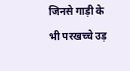जिनसे गाड़ी के भी परखच्चे उड़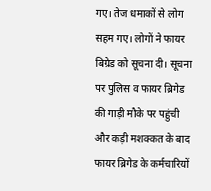गए। तेज धमाकों से लोग सहम गए। लोगों ने फायर बिग्रेड को सूचना दी। सूचना पर पुलिस व फायर ब्रिगेड की गाड़ी मौके पर पहुंची और कड़ी मशक्कत के बाद फायर ब्रिगेड के कर्मचारियों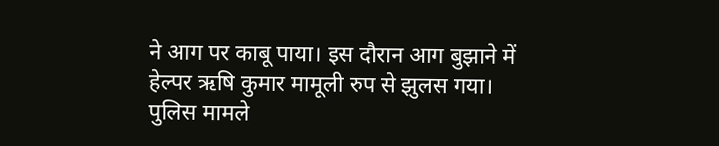ने आग पर काबू पाया। इस दौरान आग बुझाने में हेल्पर ऋषि कुमार मामूली रुप से झुलस गया। पुलिस मामले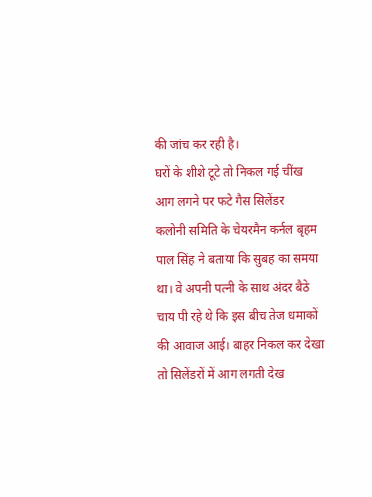की जांच कर रही है।
घरों के शीशे टूटे तो निकल गई चींख
आग लगने पर फटे गैस सिलेंडर
कलोनी समिति के चेयरमैन कर्नल बृहम पाल सिंह ने बताया कि सुबह का समया था। वे अपनी पत्नी के साथ अंदर बैठे चाय पी रहे थे कि इस बीच तेज धमाकों की आवाज आई। बाहर निकल कर देखा तो सिलेंडरों में आग लगती देख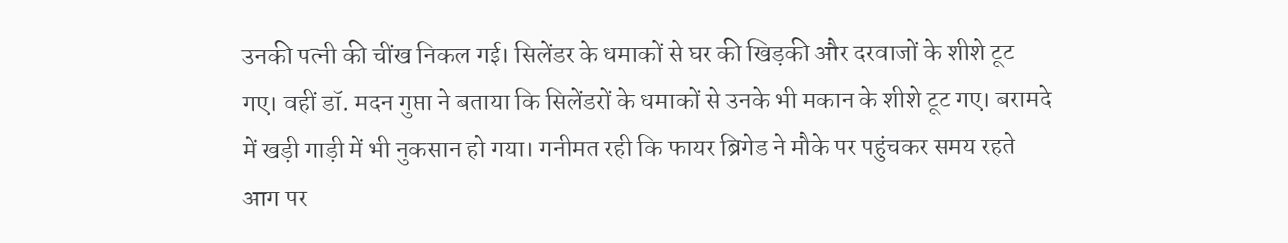उनकी पत्नी की चींख निकल गई। सिलेंडर के धमाकों से घर की खिड़की और दरवाजों के शीशे टूट गए। वहीं डॉ. मदन गुप्ता ने बताया कि सिलेंडरों के धमाकों से उनके भी मकान के शीशे टूट गए। बरामदे में खड़ी गाड़ी में भी नुकसान हो गया। गनीमत रही कि फायर ब्रिगेड ने मौके पर पहुंचकर समय रहते आग पर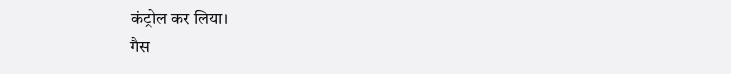कंट्रोल कर लिया।
गैस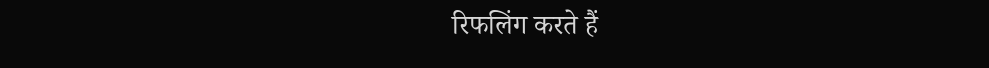रिफलिंग करते हैं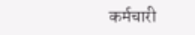कर्मचारी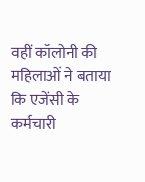वहीं कॉलोनी की महिलाओं ने बताया कि एजेंसी के कर्मचारी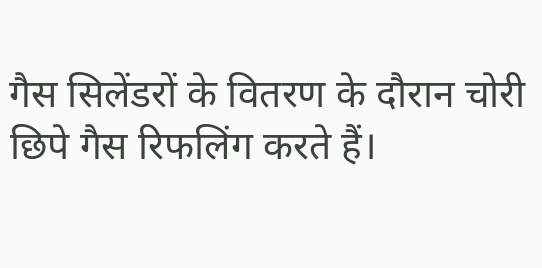गैस सिलेंडरों के वितरण के दौरान चोरी छिपे गैस रिफलिंग करते हैं।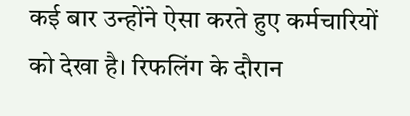कई बार उन्होंने ऐसा करते हुए कर्मचारियों को देखा है। रिफलिंग के दौरान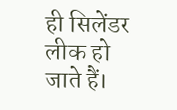ही सिलेंडर लीक हो जाते हैं।